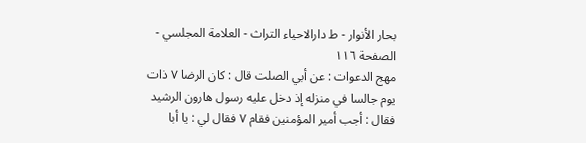بحار الأنوار - ط دارالاحیاء التراث - العلامة المجلسي - الصفحة ١١٦
مهج الدعوات : عن أبي الصلت قال : كان الرضا ٧ ذات يوم جالسا في منزله إذ دخل عليه رسول هارون الرشيد فقال : أجب أمير المؤمنين فقام ٧ فقال لي : يا أبا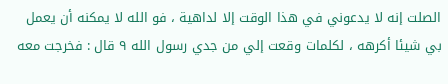الصلت إنه لا يدعوني في هذا الوقت إلا لداهية ، فو الله لا يمكنه أن يعمل بي شيئا أكرهه ، لكلمات وقعت إلي من جدي رسول الله ٩ قال : فخرجت معه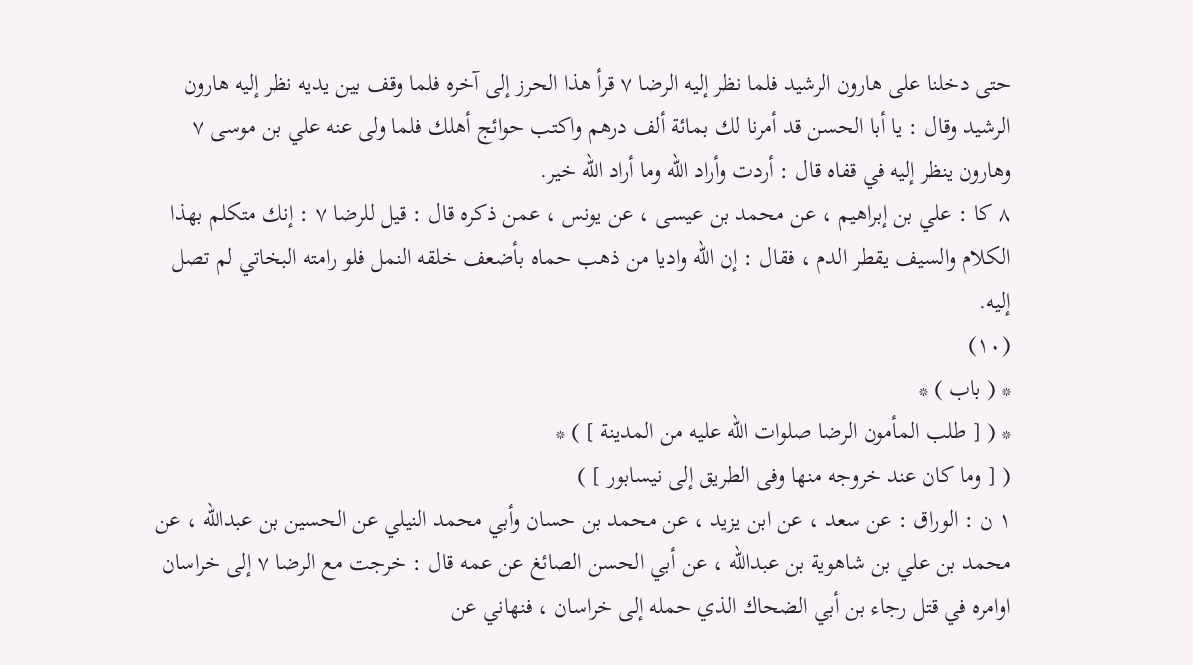حتى دخلنا على هارون الرشيد فلما نظر إليه الرضا ٧ قرأ هذا الحرز إلى آخره فلما وقف بين يديه نظر إليه هارون الرشيد وقال : يا أبا الحسن قد أمرنا لك بمائة ألف درهم واكتب حوائج أهلك فلما ولى عنه علي بن موسى ٧ وهارون ينظر إليه في قفاه قال : أردت وأراد الله وما أراد الله خير.
٨ كا : علي بن إبراهيم ، عن محمد بن عيسى ، عن يونس ، عمن ذكره قال : قيل للرضا ٧ : إنك متكلم بهذا الكلام والسيف يقطر الدم ، فقال : إن الله واديا من ذهب حماه بأضعف خلقه النمل فلو رامته البخاتي لم تصل إليه.
(١٠)
* ( باب ) *
* ( [ طلب المأمون الرضا صلوات الله عليه من المدينة ] ) *
( [ وما كان عند خروجه منها وفى الطريق إلى نيسابور ] )
١ ن : الوراق : عن سعد ، عن ابن يزيد ، عن محمد بن حسان وأبي محمد النيلي عن الحسين بن عبدالله ، عن محمد بن علي بن شاهوية بن عبدالله ، عن أبي الحسن الصائغ عن عمه قال : خرجت مع الرضا ٧ إلى خراسان اوامره في قتل رجاء بن أبي الضحاك الذي حمله إلى خراسان ، فنهاني عن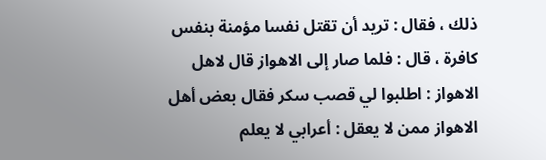ذلك ، فقال : تريد أن تقتل نفسا مؤمنة بنفس كافرة ، قال : فلما صار إلى الاهواز قال لاهل الاهواز : اطلبوا لي قصب سكر فقال بعض أهل الاهواز ممن لا يعقل : أعرابي لا يعلم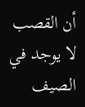أن القصب لا يوجد في الصيف